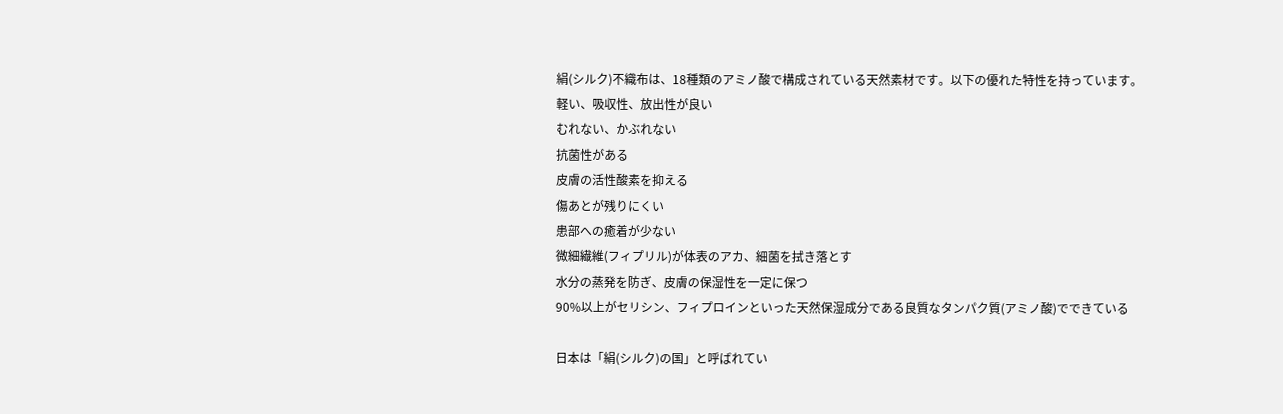絹(シルク)不織布は、18種類のアミノ酸で構成されている天然素材です。以下の優れた特性を持っています。
軽い、吸収性、放出性が良い
むれない、かぶれない
抗菌性がある
皮膚の活性酸素を抑える
傷あとが残りにくい
患部への癒着が少ない
微細繊維(フィプリル)が体表のアカ、細菌を拭き落とす
水分の蒸発を防ぎ、皮膚の保湿性を一定に保つ
90%以上がセリシン、フィプロインといった天然保湿成分である良質なタンパク質(アミノ酸)でできている

日本は「絹(シルク)の国」と呼ばれてい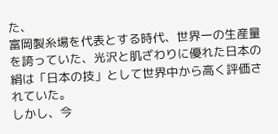た、
富岡製糸場を代表とする時代、世界一の生産量を誇っていた、光沢と肌ざわりに優れた日本の絹は「日本の技」として世界中から高く評価されていた。
しかし、今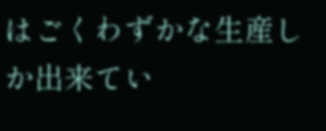はごくわずかな生産しか出来てい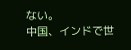ない。
中国、インドで世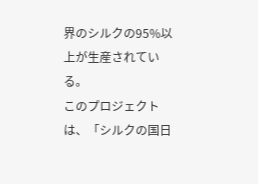界のシルクの95%以上が生産されている。
このプロジェクトは、「シルクの国日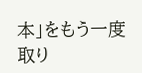本」をもう一度取り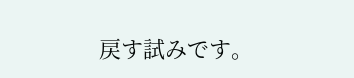戻す試みです。